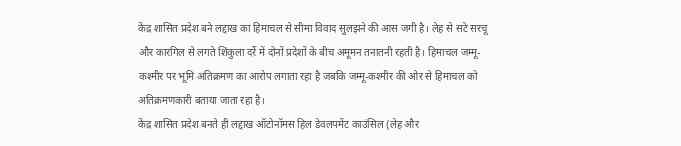केंद्र शासित प्रदेश बने लद्दाख का हिमाचल से सीमा विवाद सुलझने की आस जगी है। लेह से सटे सरचू और कारगिल से लगते शिंकुला दर्रे में दोनों प्रदेशों के बीच अमूमन तनातनी रहती है। हिमाचल जम्मू-कश्मीर पर भूमि अतिक्रमण का आरोप लगाता रहा है जबकि जम्मू-कश्मीर की ओर से हिमाचल को अतिक्रमणकारी बताया जाता रहा है।
केंद्र शासित प्रदेश बनते ही लद्दाख ऑटोनॉमस हिल डेवलपमेंट काउंसिल (लेह और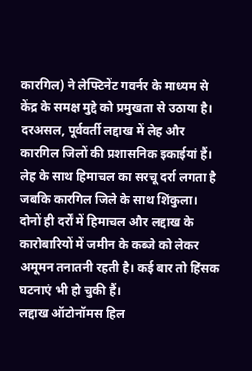कारगिल) ने लेफ्टिनेंट गवर्नर के माध्यम से केंद्र के समक्ष मुद्दे को प्रमुखता से उठाया है।
दरअसल, पूर्ववर्ती लद्दाख में लेह और कारगिल जिलों की प्रशासनिक इकाईयां हैं। लेह के साथ हिमाचल का सरचू दर्रा लगता है जबकि कारगिल जिले के साथ शिंकुला। दोनों ही दर्रों में हिमाचल और लद्दाख के कारोबारियों में जमीन के कब्जे को लेकर अमूमन तनातनी रहती है। कई बार तो हिंसक घटनाएं भी हो चुकी हैं।
लद्दाख ऑटोनॉमस हिल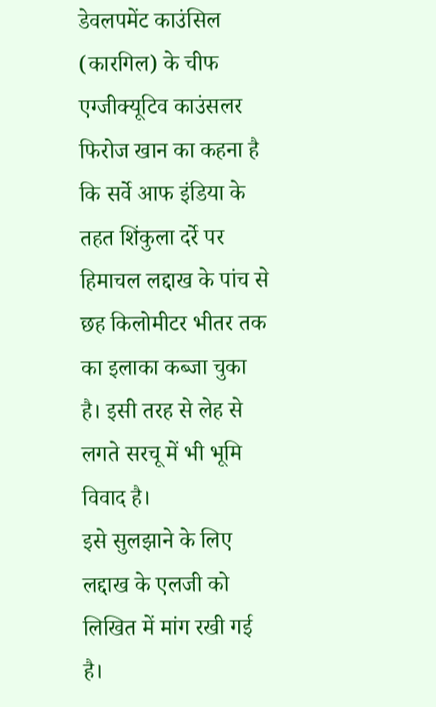डेवलपमेंट काउंसिल (कारगिल) के चीफ एग्जीक्यूटिव काउंसलर फिरोज खान का कहना है कि सर्वे आफ इंडिया के तहत शिंकुला दर्रे पर हिमाचल लद्दाख के पांच से छह किलोमीटर भीतर तक का इलाका कब्जा चुका है। इसी तरह से लेह से लगते सरचू में भी भूमि विवाद है।
इसे सुलझाने के लिए लद्दाख के एलजी को लिखित में मांग रखी गई है।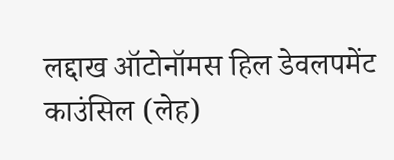लद्दाख ऑटोनॉमस हिल डेवलपमेंट काउंसिल (लेह)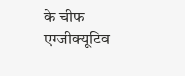के चीफ एग्जीक्यूटिव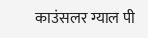काउंसलर ग्याल पी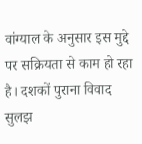वांग्याल के अनुसार इस मुद्दे पर सक्रियता से काम हो रहा है। दशकों पुराना विवाद सुलझ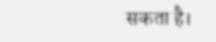सकता है।